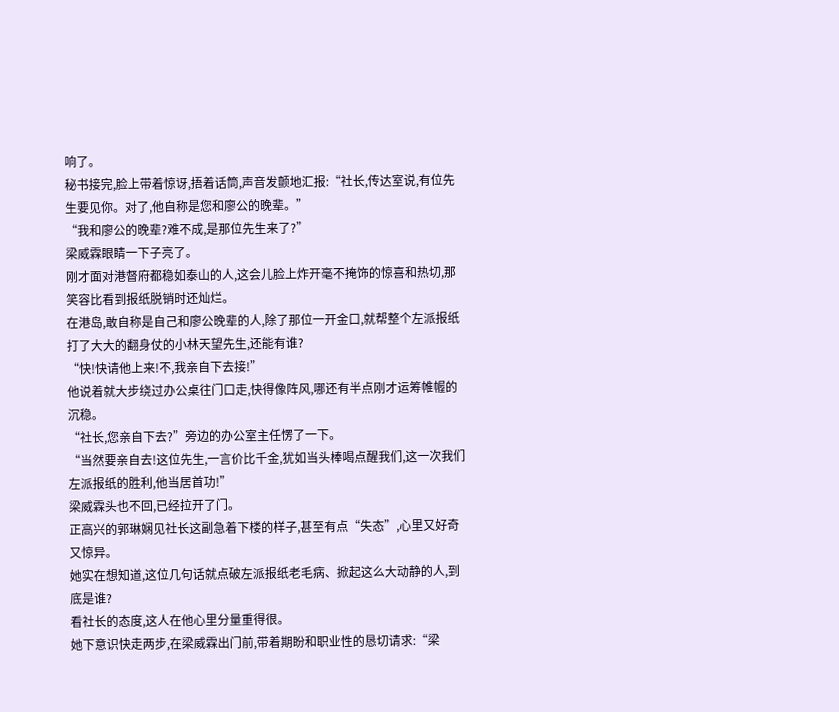响了。
秘书接完,脸上带着惊讶,捂着话筒,声音发颤地汇报:“社长,传达室说,有位先生要见你。对了,他自称是您和廖公的晚辈。”
“我和廖公的晚辈?难不成,是那位先生来了?”
梁威霖眼睛一下子亮了。
刚才面对港督府都稳如泰山的人,这会儿脸上炸开毫不掩饰的惊喜和热切,那笑容比看到报纸脱销时还灿烂。
在港岛,敢自称是自己和廖公晚辈的人,除了那位一开金口,就帮整个左派报纸打了大大的翻身仗的小林天望先生,还能有谁?
“快!快请他上来!不,我亲自下去接!”
他说着就大步绕过办公桌往门口走,快得像阵风,哪还有半点刚才运筹帷幄的沉稳。
“社长,您亲自下去?”旁边的办公室主任愣了一下。
“当然要亲自去!这位先生,一言价比千金,犹如当头棒喝点醒我们,这一次我们左派报纸的胜利,他当居首功!”
梁威霖头也不回,已经拉开了门。
正高兴的郭琳娴见社长这副急着下楼的样子,甚至有点“失态”,心里又好奇又惊异。
她实在想知道,这位几句话就点破左派报纸老毛病、掀起这么大动静的人,到底是谁?
看社长的态度,这人在他心里分量重得很。
她下意识快走两步,在梁威霖出门前,带着期盼和职业性的恳切请求:“梁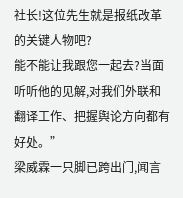社长!这位先生就是报纸改革的关键人物吧?
能不能让我跟您一起去?当面听听他的见解,对我们外联和翻译工作、把握舆论方向都有好处。”
梁威霖一只脚已跨出门,闻言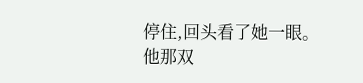停住,回头看了她一眼。
他那双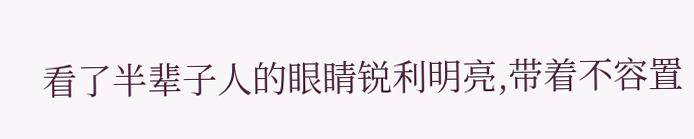看了半辈子人的眼睛锐利明亮,带着不容置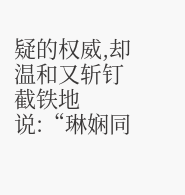疑的权威,却温和又斩钉截铁地说:“琳娴同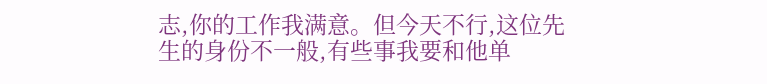志,你的工作我满意。但今天不行,这位先生的身份不一般,有些事我要和他单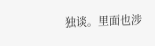独谈。里面也涉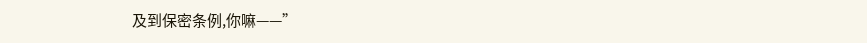及到保密条例,你嘛——”